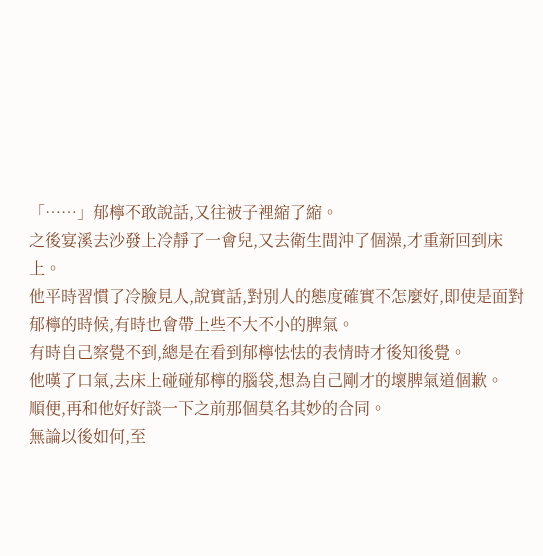「……」郁檸不敢說話,又往被子裡縮了縮。
之後宴溪去沙發上冷靜了一會兒,又去衛生間沖了個澡,才重新回到床上。
他平時習慣了冷臉見人,說實話,對別人的態度確實不怎麼好,即使是面對郁檸的時候,有時也會帶上些不大不小的脾氣。
有時自己察覺不到,總是在看到郁檸怯怯的表情時才後知後覺。
他嘆了口氣,去床上碰碰郁檸的腦袋,想為自己剛才的壞脾氣道個歉。
順便,再和他好好談一下之前那個莫名其妙的合同。
無論以後如何,至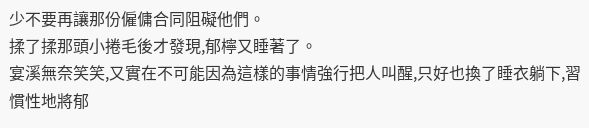少不要再讓那份僱傭合同阻礙他們。
揉了揉那頭小捲毛後才發現,郁檸又睡著了。
宴溪無奈笑笑,又實在不可能因為這樣的事情強行把人叫醒,只好也換了睡衣躺下,習慣性地將郁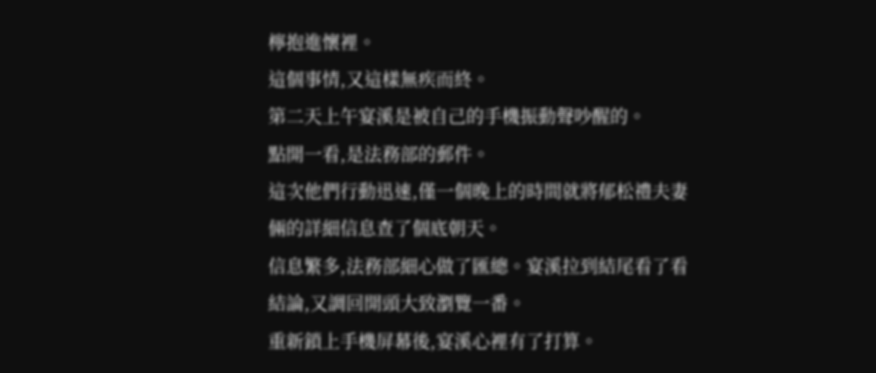檸抱進懷裡。
這個事情,又這樣無疾而終。
第二天上午宴溪是被自己的手機振動聲吵醒的。
點開一看,是法務部的郵件。
這次他們行動迅速,僅一個晚上的時間就將郁松禮夫妻倆的詳細信息查了個底朝天。
信息繁多,法務部細心做了匯總。宴溪拉到結尾看了看結論,又調回開頭大致瀏覽一番。
重新鎖上手機屏幕後,宴溪心裡有了打算。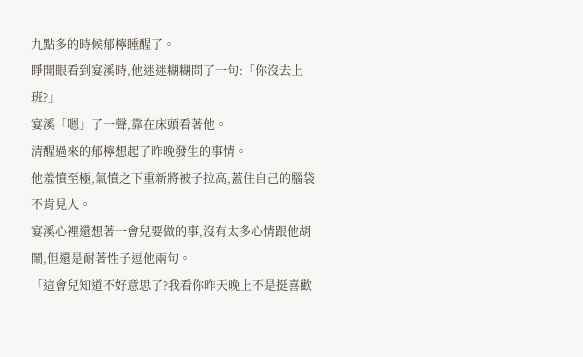九點多的時候郁檸睡醒了。
睜開眼看到宴溪時,他迷迷糊糊問了一句:「你沒去上班?」
宴溪「嗯」了一聲,靠在床頭看著他。
清醒過來的郁檸想起了昨晚發生的事情。
他羞憤至極,氣憤之下重新將被子拉高,蓋住自己的腦袋不肯見人。
宴溪心裡還想著一會兒要做的事,沒有太多心情跟他胡鬧,但還是耐著性子逗他兩句。
「這會兒知道不好意思了?我看你昨天晚上不是挺喜歡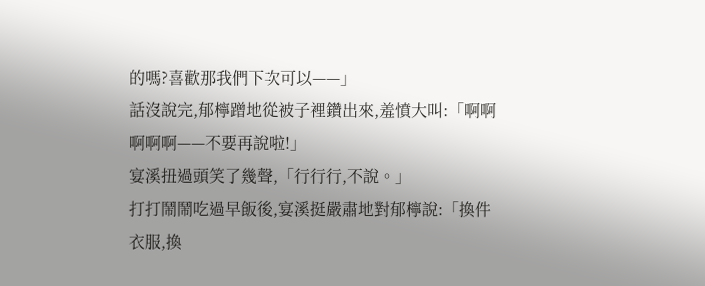的嗎?喜歡那我們下次可以——」
話沒說完,郁檸蹭地從被子裡鑽出來,羞憤大叫:「啊啊啊啊啊——不要再說啦!」
宴溪扭過頭笑了幾聲,「行行行,不說。」
打打鬧鬧吃過早飯後,宴溪挺嚴肅地對郁檸說:「換件衣服,換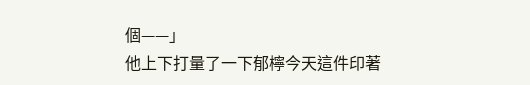個——」
他上下打量了一下郁檸今天這件印著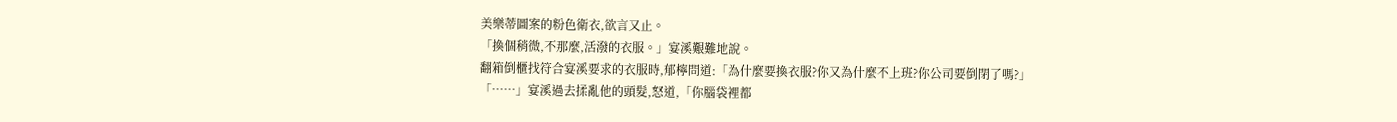美樂蒂圖案的粉色衛衣,欲言又止。
「換個稍微,不那麼,活潑的衣服。」宴溪艱難地說。
翻箱倒櫃找符合宴溪要求的衣服時,郁檸問道:「為什麼要換衣服?你又為什麼不上班?你公司要倒閉了嗎?」
「……」宴溪過去揉亂他的頭髮,怒道,「你腦袋裡都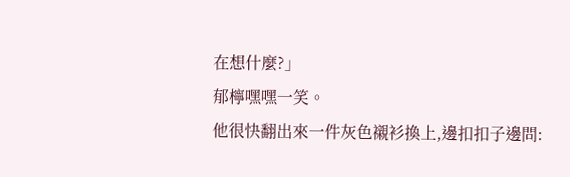在想什麼?」
郁檸嘿嘿一笑。
他很快翻出來一件灰色襯衫換上,邊扣扣子邊問: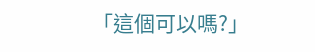「這個可以嗎?」